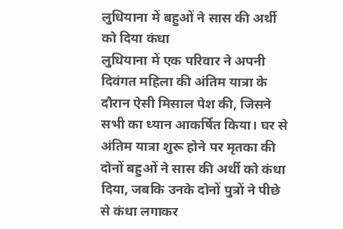लुधियाना में बहुओं ने सास की अर्थी को दिया कंधा
लुधियाना में एक परिवार ने अपनी दिवंगत महिला की अंतिम यात्रा के दौरान ऐसी मिसाल पेश की, जिसने सभी का ध्यान आकर्षित किया। घर से अंतिम यात्रा शुरू होने पर मृतका की दोनों बहुओं ने सास की अर्थी को कंधा दिया, जबकि उनके दोनों पुत्रों ने पीछे से कंधा लगाकर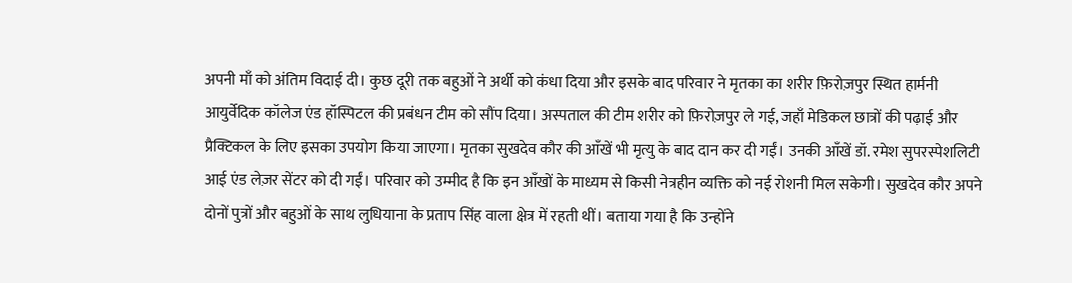अपनी माँ को अंतिम विदाई दी। कुछ दूरी तक बहुओं ने अर्थी को कंधा दिया और इसके बाद परिवार ने मृतका का शरीर फ़िरोज़पुर स्थित हार्मनी आयुर्वेदिक कॉलेज एंड हॉस्पिटल की प्रबंधन टीम को सौंप दिया। अस्पताल की टीम शरीर को फ़िरोज़पुर ले गई, जहाँ मेडिकल छात्रों की पढ़ाई और प्रैक्टिकल के लिए इसका उपयोग किया जाएगा। मृतका सुखदेव कौर की आँखें भी मृत्यु के बाद दान कर दी गईं। उनकी आँखें डॉ. रमेश सुपरस्पेशलिटी आई एंड लेज़र सेंटर को दी गईं। परिवार को उम्मीद है कि इन आँखों के माध्यम से किसी नेत्रहीन व्यक्ति को नई रोशनी मिल सकेगी। सुखदेव कौर अपने दोनों पुत्रों और बहुओं के साथ लुधियाना के प्रताप सिंह वाला क्षेत्र में रहती थीं। बताया गया है कि उन्होंने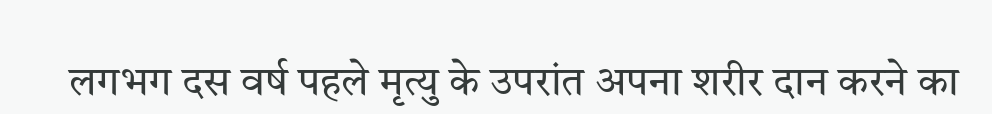लगभग दस वर्ष पहले मृत्यु के उपरांत अपना शरीर दान करने का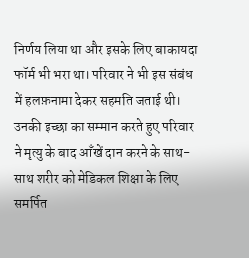निर्णय लिया था और इसके लिए बाकायदा फॉर्म भी भरा था। परिवार ने भी इस संबंध में हलफ़नामा देकर सहमति जताई थी। उनकी इच्छा का सम्मान करते हुए परिवार ने मृत्यु के बाद आँखें दान करने के साथ-साथ शरीर को मेडिकल शिक्षा के लिए समर्पित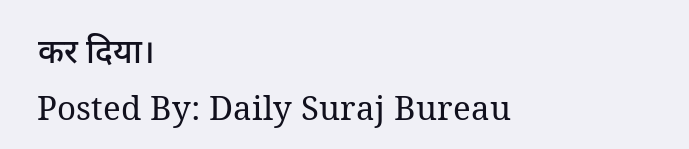कर दिया।
Posted By: Daily Suraj Bureau